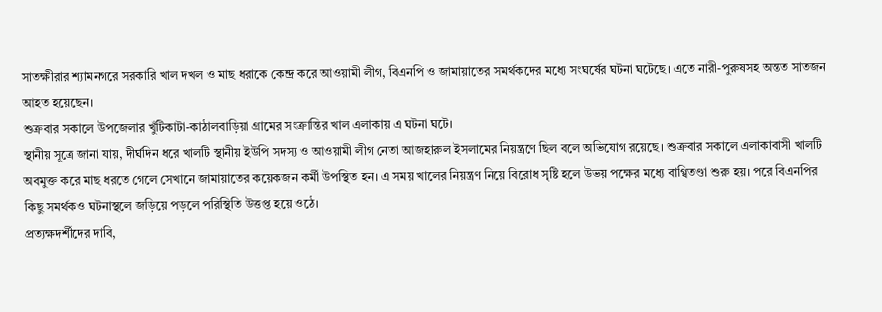সাতক্ষীরার শ্যামনগরে সরকারি খাল দখল ও মাছ ধরাকে কেন্দ্র করে আওয়ামী লীগ, বিএনপি ও জামায়াতের সমর্থকদের মধ্যে সংঘর্ষের ঘটনা ঘটেছে। এতে নারী-পুরুষসহ অন্তত সাতজন আহত হয়েছেন।
শুক্রবার সকালে উপজেলার খুঁটিকাটা-কাঠালবাড়িয়া গ্রামের সংক্রান্তির খাল এলাকায় এ ঘটনা ঘটে।
স্থানীয় সূত্রে জানা যায়, দীর্ঘদিন ধরে খালটি স্থানীয় ইউপি সদস্য ও আওয়ামী লীগ নেতা আজহারুল ইসলামের নিয়ন্ত্রণে ছিল বলে অভিযোগ রয়েছে। শুক্রবার সকালে এলাকাবাসী খালটি অবমুক্ত করে মাছ ধরতে গেলে সেখানে জামায়াতের কয়েকজন কর্মী উপস্থিত হন। এ সময় খালের নিয়ন্ত্রণ নিয়ে বিরোধ সৃষ্টি হলে উভয় পক্ষের মধ্যে বাগ্বিতণ্ডা শুরু হয়। পরে বিএনপির কিছু সমর্থকও ঘটনাস্থলে জড়িয়ে পড়লে পরিস্থিতি উত্তপ্ত হয়ে ওঠে।
প্রত্যক্ষদর্শীদের দাবি,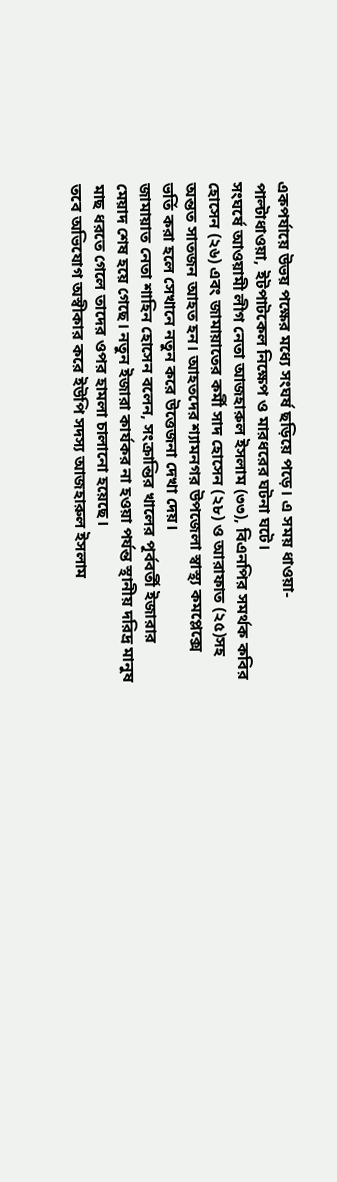একপর্যায়ে উভয় পক্ষের মধ্যে সংঘর্ষ ছড়িয়ে পড়ে। এ সময় ধাওয়া-পাল্টাধাওয়া, ইটপাটকেল নিক্ষেপ ও মারধরের ঘটনা ঘটে।
সংঘর্ষে আওয়ামী লীগ নেতা আজহারুল ইসলাম (৩৩), বিএনপির সমর্থক কবির হোসেন (২৬) এবং জামায়াতের কর্মী সাদ হোসেন (২৮) ও আরাফাত (২৫)সহ অন্তত সাতজন আহত হন। আহতদের শ্যামনগর উপজেলা স্বাস্থ্য কমপ্লেক্সে ভর্তি করা হলে সেখানে নতুন করে উত্তেজনা দেখা দেয়।
জামায়াত নেতা শাহিন হোসেন বলেন, সংক্রান্তির খালের পূর্ববর্তী ইজারার মেয়াদ শেষ হয়ে গেছে। নতুন ইজারা কার্যকর না হওয়া পর্যন্ত স্থানীয় দরিদ্র মানুষ মাছ ধরতে গেলে তাদের ওপর হামলা চালানো হয়েছে।
তবে অভিযোগ অস্বীকার করে ইউপি সদস্য আজহারুল ইসলাম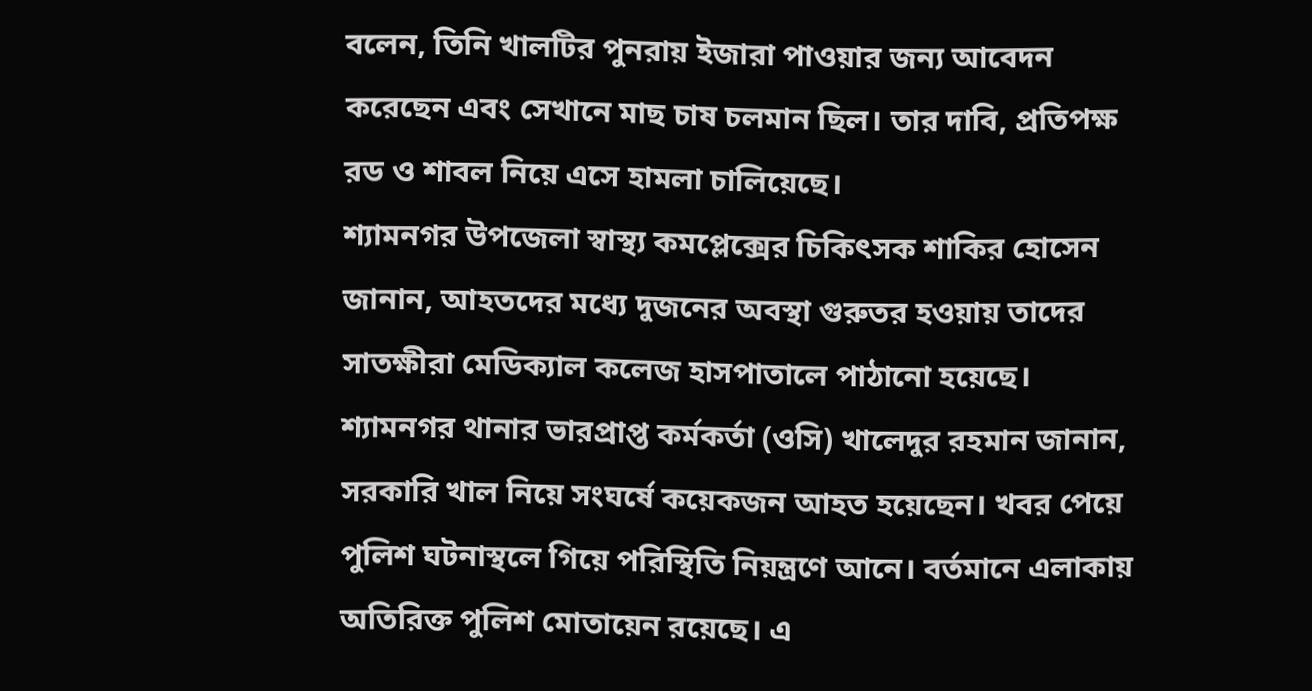বলেন, তিনি খালটির পুনরায় ইজারা পাওয়ার জন্য আবেদন করেছেন এবং সেখানে মাছ চাষ চলমান ছিল। তার দাবি, প্রতিপক্ষ রড ও শাবল নিয়ে এসে হামলা চালিয়েছে।
শ্যামনগর উপজেলা স্বাস্থ্য কমপ্লেক্সের চিকিৎসক শাকির হোসেন জানান, আহতদের মধ্যে দুজনের অবস্থা গুরুতর হওয়ায় তাদের সাতক্ষীরা মেডিক্যাল কলেজ হাসপাতালে পাঠানো হয়েছে।
শ্যামনগর থানার ভারপ্রাপ্ত কর্মকর্তা (ওসি) খালেদুর রহমান জানান, সরকারি খাল নিয়ে সংঘর্ষে কয়েকজন আহত হয়েছেন। খবর পেয়ে পুলিশ ঘটনাস্থলে গিয়ে পরিস্থিতি নিয়ন্ত্রণে আনে। বর্তমানে এলাকায় অতিরিক্ত পুলিশ মোতায়েন রয়েছে। এ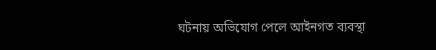ঘটনায় অভিযোগ পেলে আইনগত ব্যবস্থা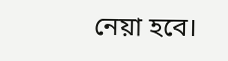নেয়া হবে।